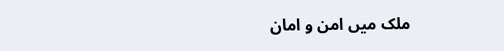ملک میں امن و امان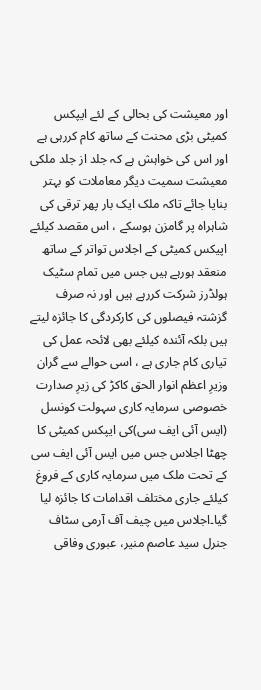اور معیشت کی بحالی کے لئے ایپکس کمیٹی بڑی محنت کے ساتھ کام کررہی ہے اور اس کی خواہش ہے کہ جلد از جلد ملکی معیشت سمیت دیگر معاملات کو بہتر بنایا جائے تاکہ ملک ایک بار پھر ترقی کی شاہراہ پر گامزن ہوسکے ، اس مقصد کیلئے اپیکس کمیٹی کے اجلاس تواتر کے ساتھ منعقد ہورہے ہیں جس میں تمام سٹیک ہولڈرز شرکت کررہے ہیں اور نہ صرف گزشتہ فیصلوں کی کارکردگی کا جائزہ لیتے ہیں بلکہ آئندہ کیلئے بھی لائحہ عمل کی تیاری کام جاری ہے ، اسی حوالے سے گران وزیرِ اعظم انوار الحق کاکڑ کی زیرِ صدارت خصوصی سرمایہ کاری سہولت کونسل (ایس آئی ایف سی)کی ایپکس کمیٹی کا چھٹا اجلاس جس میں ایس آئی ایف سی کے تحت ملک میں سرمایہ کاری کے فروغ کیلئے جاری مختلف اقدامات کا جائزہ لیا گیا۔اجلاس میں چیف آف آرمی سٹاف جنرل سید عاصم منیر، عبوری وفاقی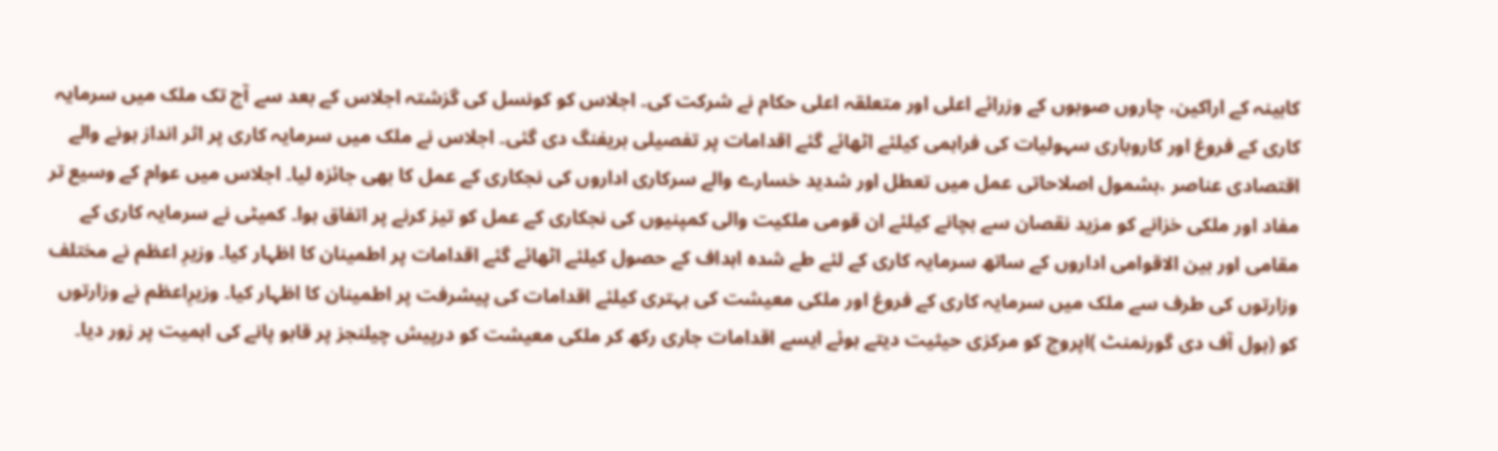کابینہ کے اراکین، چاروں صوبوں کے وزرائے اعلی اور متعلقہ اعلی حکام نے شرکت کی۔ اجلاس کو کونسل کی گزشتہ اجلاس کے بعد سے آج تک ملک میں سرمایہ کاری کے فروغ اور کاروباری سہولیات کی فراہمی کیلئے اٹھائے گئے اقدامات پر تفصیلی بریفنگ دی گئی۔ اجلاس نے ملک میں سرمایہ کاری پر اثر انداز ہونے والے اقتصادی عناصر ،بشمول اصلاحاتی عمل میں تعطل اور شدید خسارے والے سرکاری اداروں کی نجکاری کے عمل کا بھی جائزہ لیا۔ اجلاس میں عوام کے وسیع تر مفاد اور ملکی خزانے کو مزید نقصان سے بچانے کیلئے ان قومی ملکیت والی کمپنیوں کی نجکاری کے عمل کو تیز کرنے پر اتفاق ہوا۔ کمیٹی نے سرمایہ کاری کے مقامی اور بین الاقوامی اداروں کے ساتھ سرمایہ کاری کے لئے طے شدہ اہداف کے حصول کیلئے اٹھائے گئے اقدامات پر اطمینان کا اظہار کیا۔ وزیرِ اعظم نے مختلف وزارتوں کی طرف سے ملک میں سرمایہ کاری کے فروغ اور ملکی معیشت کی بہتری کیلئے اقدامات کی پیشرفت پر اطمینان کا اظہار کیا۔ وزیرِاعظم نے وزارتوں کو (ہول آف دی گورنمنٹ )اپروچ کو مرکزی حیثیت دیتے ہوئے ایسے اقدامات جاری رکھ کر ملکی معیشت کو درپیش چیلنجز پر قابو پانے کی اہمیت پر زور دیا۔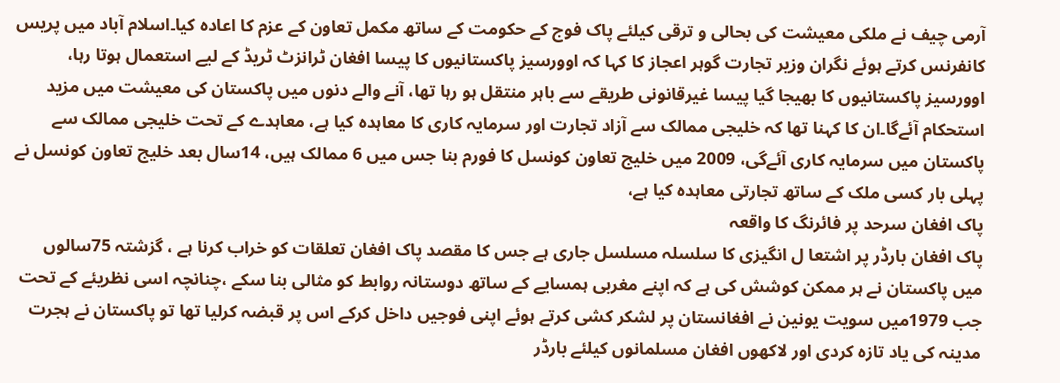آرمی چیف نے ملکی معیشت کی بحالی و ترقی کیلئے پاک فوج کے حکومت کے ساتھ مکمل تعاون کے عزم کا اعادہ کیا۔اسلام آباد میں پریس کانفرنس کرتے ہوئے نگران وزیر تجارت گوہر اعجاز کا کہا کہ اوورسیز پاکستانیوں کا پیسا افغان ٹرانزٹ ٹریڈ کے لیے استعمال ہوتا رہا، اوورسیز پاکستانیوں کا بھیجا گیا پیسا غیرقانونی طریقے سے باہر منتقل ہو رہا تھا، آنے والے دنوں میں پاکستان کی معیشت میں مزید استحکام آئےگا۔ان کا کہنا تھا کہ خلیجی ممالک سے آزاد تجارت اور سرمایہ کاری کا معاہدہ کیا ہے، معاہدے کے تحت خلیجی ممالک سے پاکستان میں سرمایہ کاری آئےگی، 2009 میں خلیج تعاون کونسل کا فورم بنا جس میں 6 ممالک ہیں، 14سال بعد خلیج تعاون کونسل نے پہلی بار کسی ملک کے ساتھ تجارتی معاہدہ کیا ہے،
پاک افغان سرحد پر فائرنگ کا واقعہ
پاک افغان بارڈر پر اشتعا ل انگیزی کا سلسلہ مسلسل جاری ہے جس کا مقصد پاک افغان تعلقات کو خراب کرنا ہے ، گزشتہ 75سالوں میں پاکستان نے ہر ممکن کوشش کی ہے کہ اپنے مغربی ہمسایے کے ساتھ دوستانہ روابط کو مثالی بنا سکے ،چنانچہ اسی نظریئے کے تحت جب 1979میں سویت یونین نے افغانستان پر لشکر کشی کرتے ہوئے اپنی فوجیں داخل کرکے اس پر قبضہ کرلیا تھا تو پاکستان نے ہجرت مدینہ کی یاد تازہ کردی اور لاکھوں افغان مسلمانوں کیلئے بارڈر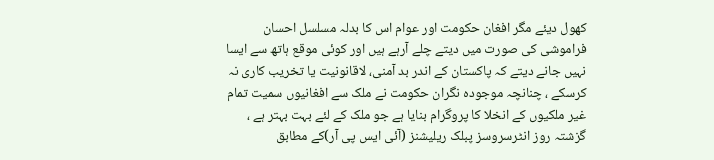کھول دیئے مگر افغان حکومت اور عوام اس کا بدلہ مسلسل احسان فراموشی کی صورت میں دیتے چلے آرہے ہیں اور کوئی موقع ہاتھ سے ایسا نہیں جانے دیتے کہ پاکستان کے اندر بد آمنی، لاقانونیت یا تخریب کاری نہ کرسکے ، چنانچہ موجودہ نگران حکومت نے ملک سے افغانیوں سمیت تمام غیر ملکیوں کے انخلا کا پروگرام بنایا ہے جو ملک کے لئے بہت بہتر ہے ، گزشتہ روز انٹرسروسز پبلک ریلیشنز (آئی ایس پی آر)کے مطابق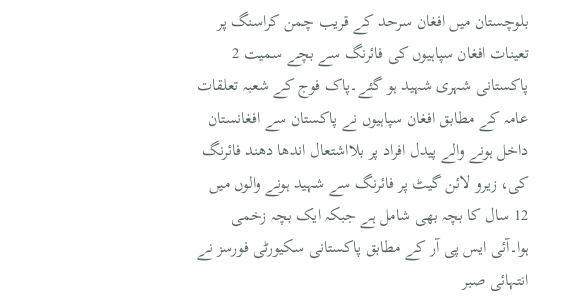بلوچستان میں افغان سرحد کے قریب چمن کراسنگ پر تعینات افغان سپاہیوں کی فائرنگ سے بچے سمیت 2 پاکستانی شہری شہید ہو گئے۔پاک فوج کے شعبہ تعلقات عامہ کے مطابق افغان سپاہیوں نے پاکستان سے افغانستان داخل ہونے والے پیدل افراد پر بلااشتعال اندھا دھند فائرنگ کی، زیرو لائن گیٹ پر فائرنگ سے شہید ہونے والوں میں 12 سال کا بچہ بھی شامل ہے جبکہ ایک بچہ زخمی ہوا۔آئی ایس پی آر کے مطابق پاکستانی سکیورٹی فورسز نے انتہائی صبر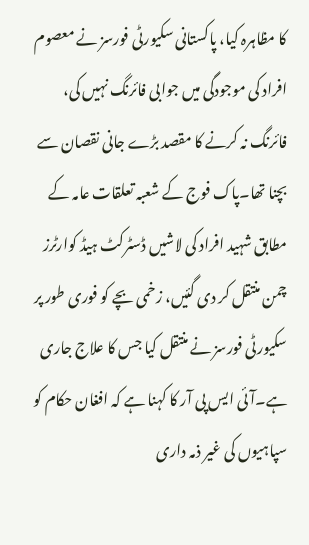کا مظاہرہ کیا، پاکستانی سکیورٹی فورسز نے معصوم افراد کی موجودگی میں جوابی فائرنگ نہیں کی، فائرنگ نہ کرنے کا مقصد بڑے جانی نقصان سے بچنا تھا۔پاک فوج کے شعبہ تعلقات عامہ کے مطابق شہید افراد کی لاشیں ڈسٹرکٹ ہیڈ کوارٹرز چمن منتقل کر دی گئیں، زخمی بچے کو فوری طور پر سکیورٹی فورسز نے منتقل کیا جس کا علاج جاری ہے۔آئی ایس پی آر کا کہنا ہے کہ افغان حکام کو سپاہیوں کی غیر ذمہ داری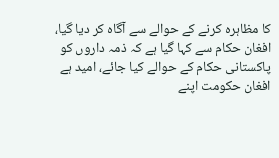کا مظاہرہ کرنے کے حوالے سے آگاہ کر دیا گیا، افغان حکام سے کہا گیا ہے کہ ذمہ داروں کو پاکستانی حکام کے حوالے کیا جائے، امید ہے افغان حکومت اپنے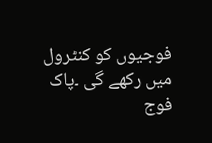فوجیوں کو کنٹرول میں رکھے گی ۔پاک فوج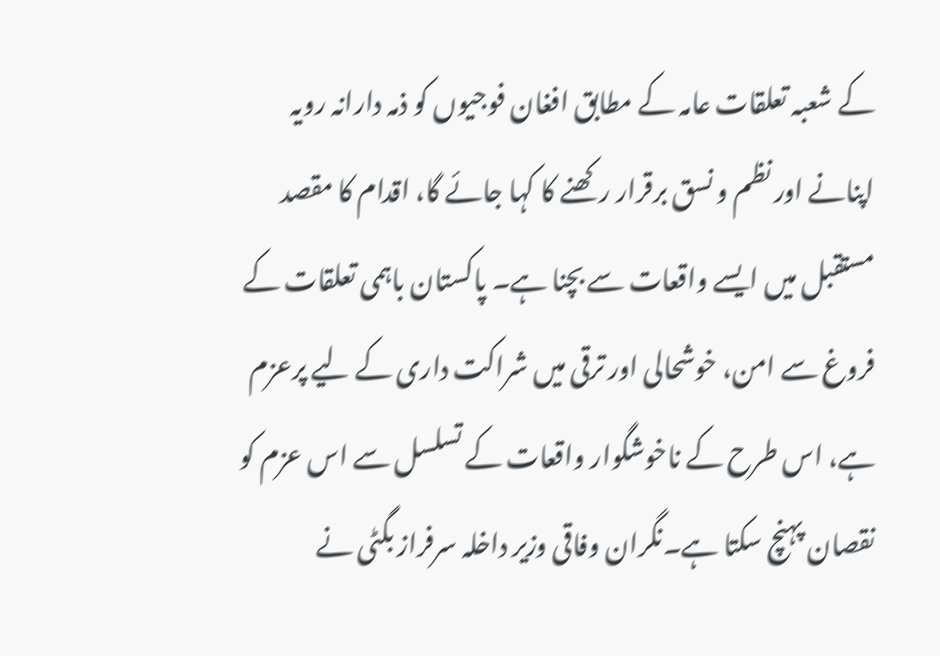کے شعبہ تعلقات عامہ کے مطابق افغان فوجیوں کو ذمہ دارانہ رویہ اپنانے اور نظم و نسق برقرار رکھنے کا کہا جائے گا، اقدام کا مقصد مستقبل میں ایسے واقعات سے بچنا ہے۔ پاکستان باہمی تعلقات کے فروغ سے امن، خوشحالی اور ترقی میں شراکت داری کے لیے پرعزم ہے، اس طرح کے ناخوشگوار واقعات کے تسلسل سے اس عزم کو نقصان پہنچ سکتا ہے۔نگران وفاقی وزیر داخلہ سرفراز بگٹی نے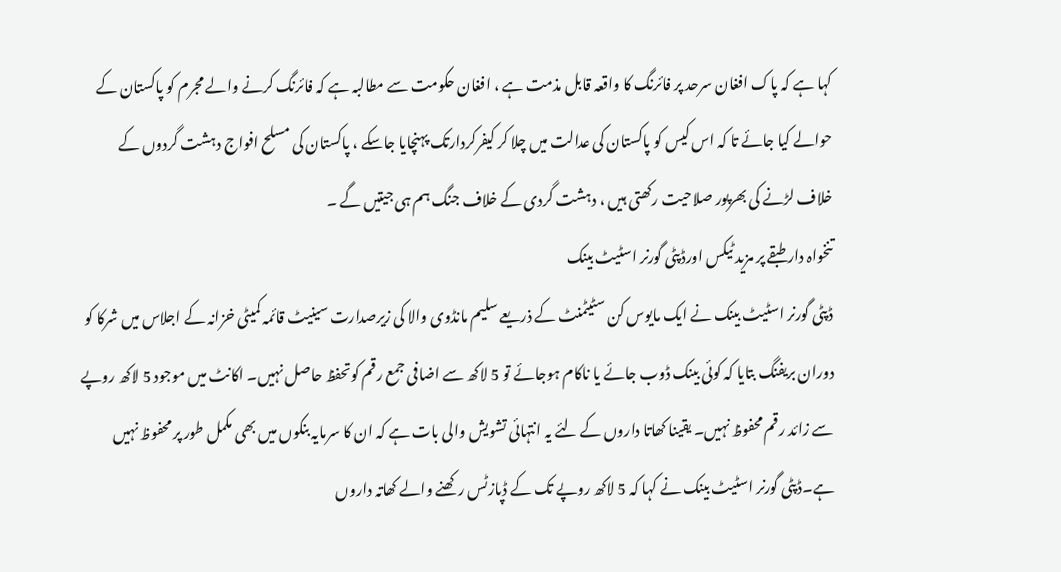کہا ہے کہ پاک افغان سرحد پر فائرنگ کا واقعہ قابل مذمت ہے ، افغان حکومت سے مطالبہ ہے کہ فائرنگ کرنے والے مجرم کو پاکستان کے حوالے کیا جائے تا کہ اس کیس کو پاکستان کی عدالت میں چلا کر کیفرکردارتک پہنچایا جاسکے ، پاکستان کی مسلح افواج دہشت گردوں کے خلاف لڑنے کی بھرپور صلاحیت رکھتی ہیں ، دہشت گردی کے خلاف جنگ ہم ہی جیتیں گے ۔
تنخواہ دار طبقے پر مزید ٹیکس اورڈپٹی گورنر اسٹیٹ بینک
ڈپٹی گورنر اسٹیٹ بینک نے ایک مایوس کن سٹیٹمنٹ کے ذریعے سلیم مانڈوی والا کی زیرصدارت سینیٹ قائمہ کمیٹی خزانہ کے اجلاس میں شرکا کو دوران بریفنگ بتایا کہ کوئی بینک ڈوب جائے یا ناکام ہوجائے تو 5 لاکھ سے اضافی جمع رقم کوتحفظ حاصل نہیں۔ اکانٹ میں موجود 5 لاکھ روپے سے زائد رقم محفوظ نہیں۔ یقینا کھاتا داروں کے لئے یہ انتہائی تشویش والی بات ہے کہ ان کا سرمایہ بنکوں میں بھی مکمل طور پر محفوظ نہیں ہے۔ڈپٹی گورنر اسٹیٹ بینک نے کہا کہ 5 لاکھ روپے تک کے ڈپازٹس رکھنے والے کھاتہ داروں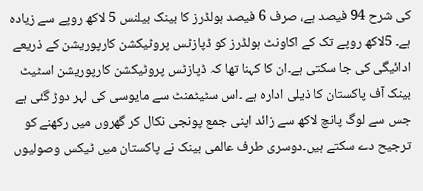کی شرح 94 فیصد ہے، صرف 6 فیصد ہولڈرز کا بینک بیلنس 5 لاکھ روپے سے زیادہ ہے۔ 5لاکھ روپے تک کے اکاونٹ ہولڈرز کو ڈپازٹس پروٹیکشن کارپوریشن کے ذریعے ادائیگی کی جا سکتی ہے۔ان کا کہنا تھا کہ ڈپازٹس پروٹیکشن کارپوریشن اسٹیٹ بینک آف پاکستان کا ذیلی ادارہ ہے ۔اس سٹیٹمنٹ سے مایوسی کی لہر دوڑ گئی ہے جس سے لوگ پانچ لاکھ سے زائد اپنی جمع پونجی نکال کر گھروں میں رکھنے کو ترجیح دے سکتے ہیں۔دوسری طرف عالمی بینک نے پاکستان میں ٹیکس وصولیوں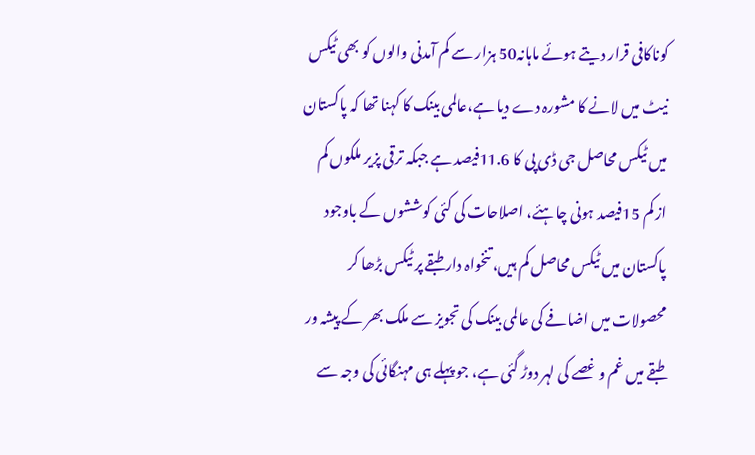کوناکافی قرار دیتے ہوئے ماہانہ50 ہزار سے کم آمدنی والوں کو بھی ٹیکس نیٹ میں لانے کا مشورہ دے دیا ہے،عالمی بینک کا کہنا تھا کہ پاکستان میں ٹیکس محاصل جی ڈی پی کا 11.6فیصد ہے جبکہ ترقی پزیر ملکوں کم از کم 15فیصد ہونی چاہئے، اصلاحات کی کئی کوششوں کے باوجود پاکستان میں ٹیکس محاصل کم ہیں، تنخواہ دار طبقے پر ٹیکس بڑھا کر محصولات میں اضافے کی عالمی بینک کی تجویز سے ملک بھر کے پیشہ ور طبقے میں غم و غصے کی لہر دوڑ گئی ہے، جو پہلے ہی مہنگائی کی وجہ سے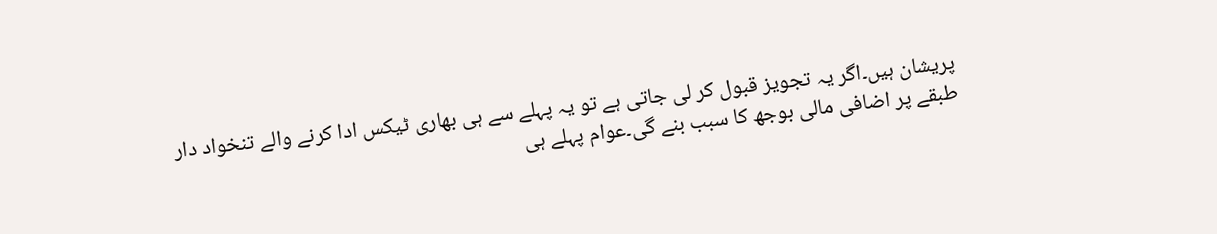پریشان ہیں۔اگر یہ تجویز قبول کر لی جاتی ہے تو یہ پہلے سے ہی بھاری ٹیکس ادا کرنے والے تنخواد دار طبقے پر اضافی مالی بوجھ کا سبب بنے گی۔عوام پہلے ہی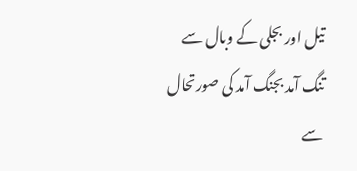تیل اور بجلی کے وبال سے تنگ آمد بجنگ آمد کی صورتحال سے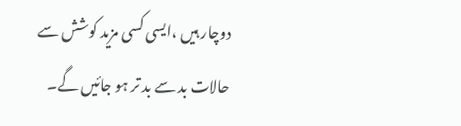دوچار ہیں ،ایسی کسی مزید کوشش سے حالات بد سے بد تر ہو جائیں گے۔